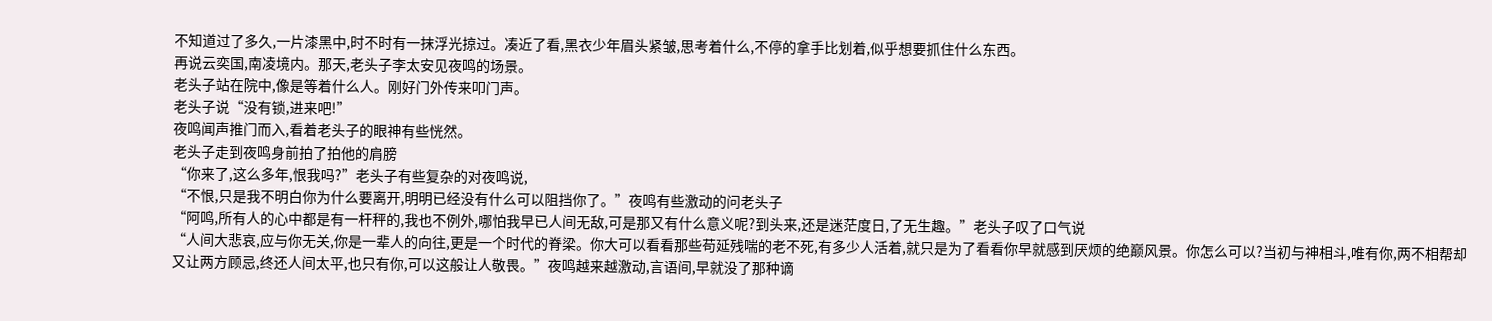不知道过了多久,一片漆黑中,时不时有一抹浮光掠过。凑近了看,黑衣少年眉头紧皱,思考着什么,不停的拿手比划着,似乎想要抓住什么东西。
再说云奕国,南凌境内。那天,老头子李太安见夜鸣的场景。
老头子站在院中,像是等着什么人。刚好门外传来叩门声。
老头子说“没有锁,进来吧!”
夜鸣闻声推门而入,看着老头子的眼神有些恍然。
老头子走到夜鸣身前拍了拍他的肩膀
“你来了,这么多年,恨我吗?”老头子有些复杂的对夜鸣说,
“不恨,只是我不明白你为什么要离开,明明已经没有什么可以阻挡你了。”夜鸣有些激动的问老头子
“阿鸣,所有人的心中都是有一杆秤的,我也不例外,哪怕我早已人间无敌,可是那又有什么意义呢?到头来,还是迷茫度日,了无生趣。”老头子叹了口气说
“人间大悲哀,应与你无关,你是一辈人的向往,更是一个时代的脊梁。你大可以看看那些苟延残喘的老不死,有多少人活着,就只是为了看看你早就感到厌烦的绝巅风景。你怎么可以?当初与神相斗,唯有你,两不相帮却又让两方顾忌,终还人间太平,也只有你,可以这般让人敬畏。”夜鸣越来越激动,言语间,早就没了那种谪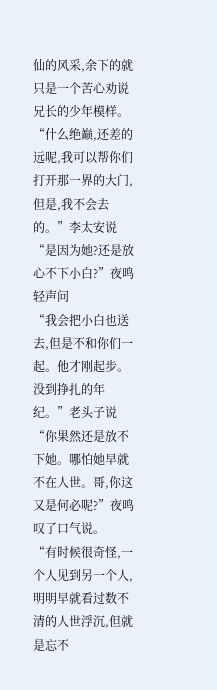仙的风采,余下的就只是一个苦心劝说兄长的少年模样。
“什么绝巅,还差的远呢,我可以帮你们打开那一界的大门,但是,我不会去的。”李太安说
“是因为她?还是放心不下小白?”夜鸣轻声问
“我会把小白也送去,但是不和你们一起。他才刚起步。没到挣扎的年纪。”老头子说
“你果然还是放不下她。哪怕她早就不在人世。哥,你这又是何必呢?”夜鸣叹了口气说。
“有时候很奇怪,一个人见到另一个人,明明早就看过数不清的人世浮沉,但就是忘不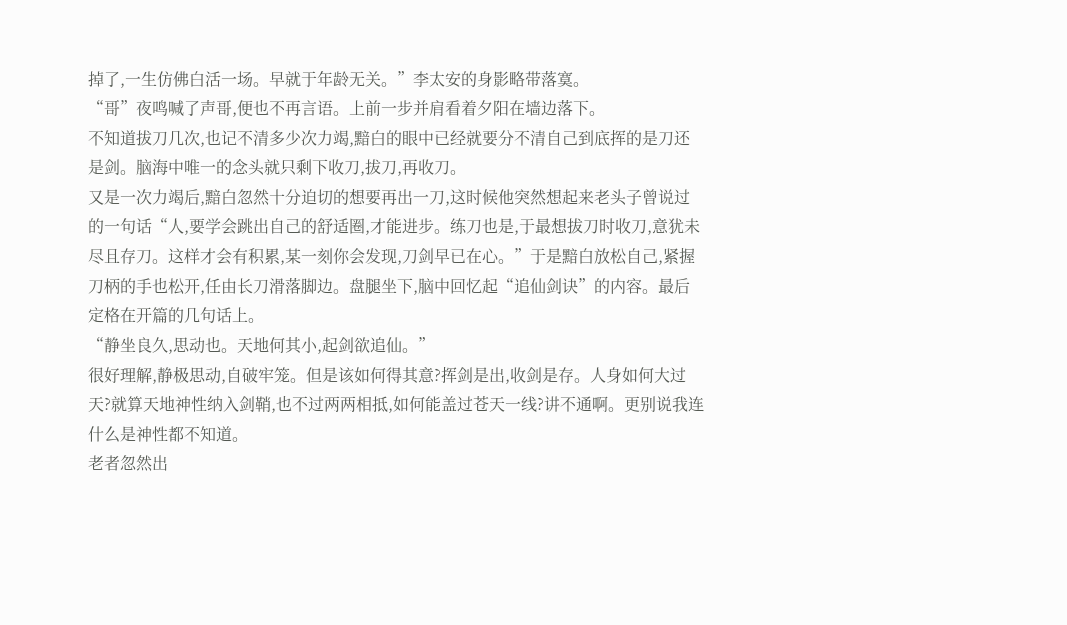掉了,一生仿佛白活一场。早就于年龄无关。”李太安的身影略带落寞。
“哥”夜鸣喊了声哥,便也不再言语。上前一步并肩看着夕阳在墙边落下。
不知道拔刀几次,也记不清多少次力竭,黯白的眼中已经就要分不清自己到底挥的是刀还是剑。脑海中唯一的念头就只剩下收刀,拔刀,再收刀。
又是一次力竭后,黯白忽然十分迫切的想要再出一刀,这时候他突然想起来老头子曾说过的一句话“人,要学会跳出自己的舒适圈,才能进步。练刀也是,于最想拔刀时收刀,意犹未尽且存刀。这样才会有积累,某一刻你会发现,刀剑早已在心。”于是黯白放松自己,紧握刀柄的手也松开,任由长刀滑落脚边。盘腿坐下,脑中回忆起“追仙剑诀”的内容。最后定格在开篇的几句话上。
“静坐良久,思动也。天地何其小,起剑欲追仙。”
很好理解,静极思动,自破牢笼。但是该如何得其意?挥剑是出,收剑是存。人身如何大过天?就算天地神性纳入剑鞘,也不过两两相抵,如何能盖过苍天一线?讲不通啊。更别说我连什么是神性都不知道。
老者忽然出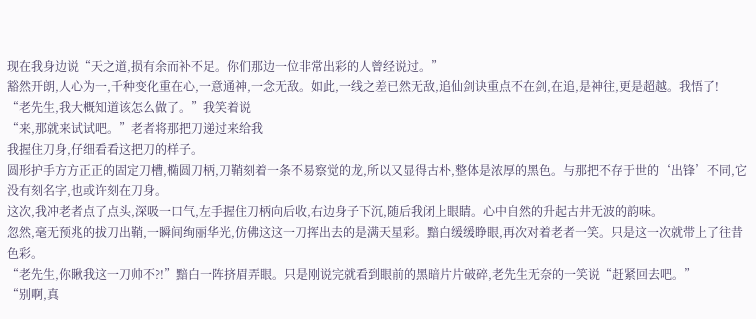现在我身边说“天之道,损有余而补不足。你们那边一位非常出彩的人曾经说过。”
豁然开朗,人心为一,千种变化重在心,一意通神,一念无敌。如此,一线之差已然无敌,追仙剑诀重点不在剑,在追,是神往,更是超越。我悟了!
“老先生,我大概知道该怎么做了。”我笑着说
“来,那就来试试吧。”老者将那把刀递过来给我
我握住刀身,仔细看看这把刀的样子。
圆形护手方方正正的固定刀槽,椭圆刀柄,刀鞘刻着一条不易察觉的龙,所以又显得古朴,整体是浓厚的黑色。与那把不存于世的‘出锋’不同,它没有刻名字,也或许刻在刀身。
这次,我冲老者点了点头,深吸一口气,左手握住刀柄向后收,右边身子下沉,随后我闭上眼睛。心中自然的升起古井无波的韵味。
忽然,毫无预兆的拔刀出鞘,一瞬间绚丽华光,仿佛这这一刀挥出去的是满天星彩。黯白缓缓睁眼,再次对着老者一笑。只是这一次就带上了往昔色彩。
“老先生,你瞅我这一刀帅不?!”黯白一阵挤眉弄眼。只是刚说完就看到眼前的黑暗片片破碎,老先生无奈的一笑说“赶紧回去吧。”
“别啊,真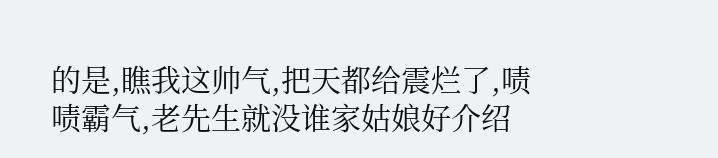的是,瞧我这帅气,把天都给震烂了,啧啧霸气,老先生就没谁家姑娘好介绍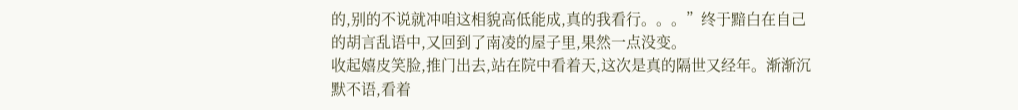的,别的不说就冲咱这相貌高低能成,真的我看行。。。”终于黯白在自己的胡言乱语中,又回到了南凌的屋子里,果然一点没变。
收起嬉皮笑脸,推门出去,站在院中看着天,这次是真的隔世又经年。渐渐沉默不语,看着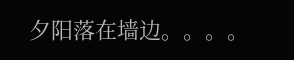夕阳落在墙边。。。。